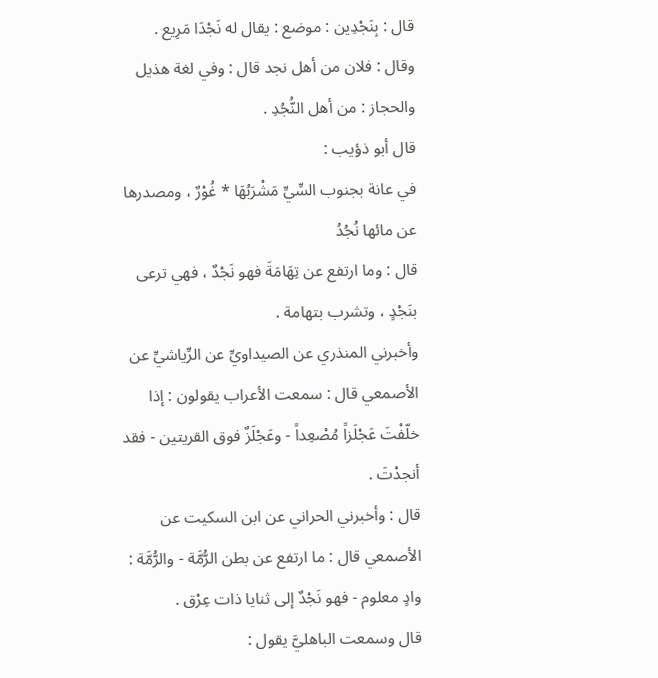قال : بِنَجْدِين : موضع : يقال له نَجْدَا مَرِيع .
وقال : فلان من أهل نجد قال : وفي لغة هذيل والحجاز : من أهل النُّجُدِ .
قال أبو ذؤيب :
في عانة بجنوب السِّيِّ مَشْرَبُهَا * غُوْرٌ ، ومصدرها عن مائها نُجُدُ
قال : وما ارتفع عن تِهَامَةَ فهو نَجْدٌ ، فهي ترعى بنَجْدٍ ، وتشرب بتهامة .
وأخبرني المنذري عن الصيداويِّ عن الرِّياشيِّ عن الأصمعي قال : سمعت الأعراب يقولون : إذا خلّفْتَ عَجْلَزاً مُصْعِداً - وعَجْلَزٌ فوق القريتين - فقد أنجدْتَ .
قال : وأخبرني الحراني عن ابن السكيت عن الأصمعي قال : ما ارتفع عن بطن الرُّمَّة - والرُّمَّة : وادٍ معلوم - فهو نَجْدٌ إلى ثنايا ذات عِرْق .
قال وسمعت الباهليَّ يقول :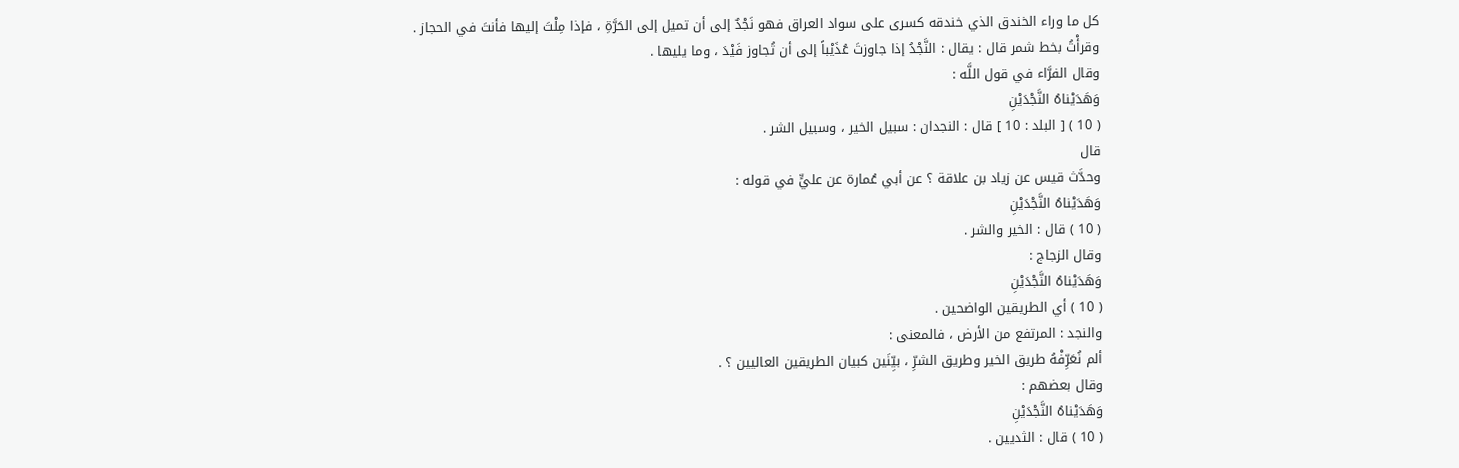كل ما وراء الخندق الذي خندقه كسرى على سواد العراق فهو نَجْدٌ إلى أن تميل إلى الحَرَّةِ ، فإذا مِلْتَ إليها فأنتَ في الحجاز .
وقرأْتُ بخط شمر قال : يقال : النَّجْدُ إذا جاوزتَ عُذَيْباً إلى أن تُجاوز فَيْدَ ، وما يليها .
وقال الفرَّاء في قول اللَّه :
وَهَدَيْناهُ النَّجْدَيْنِ
( 10 ) [ البلد : 10 ] قال : النجدان : سبيل الخير ، وسبيل الشر .
قال
وحدَّث قيس عن زياد بن علاقة ؟ عن أبي عُمارة عن عليٍّ في قوله :
وَهَدَيْناهُ النَّجْدَيْنِ
( 10 ) قال : الخير والشر .
وقال الزجاج :
وَهَدَيْناهُ النَّجْدَيْنِ
( 10 ) أي الطريقين الواضحين .
والنجد : المرتفع من الأرض ، فالمعنى :
ألم نُعَرِّفْهُ طريق الخير وطريق الشرِّ ، بيِّنَين كبيان الطريقين العاليين ؟ .
وقال بعضهم :
وَهَدَيْناهُ النَّجْدَيْنِ
( 10 ) قال : الثديين .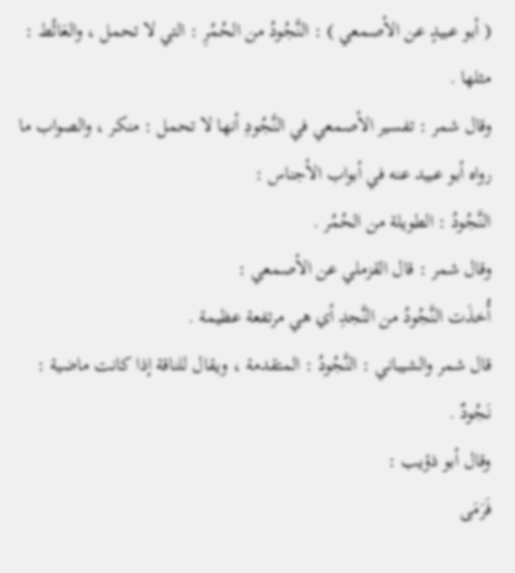( أبو عبيدٍ عن الأصمعي ) : النَّجُودُ من الحُمُرِ : التي لا تحمل ، والعَائُط : مثلها .
وقال شمر : تفسير الأصمعي في النَّجُودِ أنها لا تحمل : منكر ، والصواب ما رواه أبو عبيد عنه في أبواب الأجناس :
النَّجُودُ : الطويلة من الحُمُر .
وقال شمر : قال القزملي عن الأصمعي :
أُخذَت النَّجُودُ من النَّجدِ أي هي مرتفعة عظيمة .
قال شمر والشيباني : النَّجُودُ : المتقدمة ، ويقال للناقة إذا كانت ماضية : نَجُودٌ .
وقال أبو ذؤيب :
فَرَمَى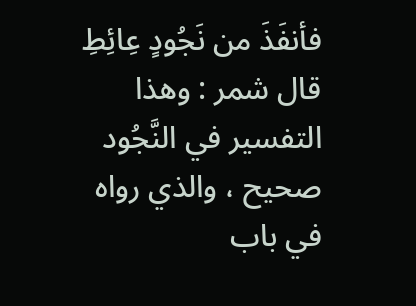فأنفَذَ من نَجُودٍ عِائِطِ
قال شمر : وهذا التفسير في النَّجُود صحيح ، والذي رواه في باب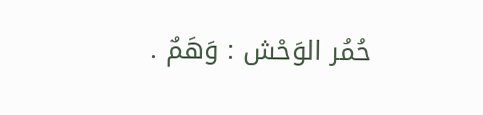حُمُر الوَحْش : وَهَمٌ .